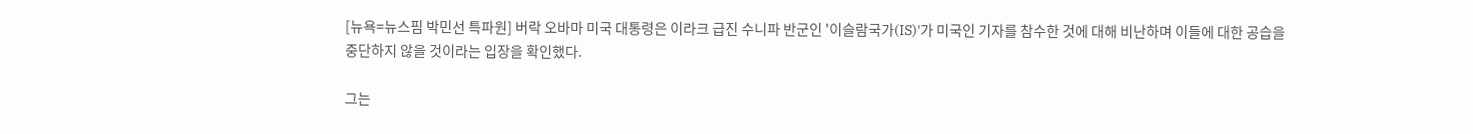[뉴욕=뉴스핌 박민선 특파원] 버락 오바마 미국 대통령은 이라크 급진 수니파 반군인 '이슬람국가(IS)'가 미국인 기자를 참수한 것에 대해 비난하며 이들에 대한 공습을 중단하지 않을 것이라는 입장을 확인했다.

그는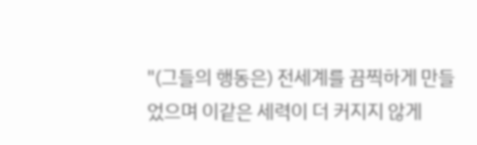"(그들의 행동은) 전세계를 끔찍하게 만들었으며 이같은 세력이 더 커지지 않게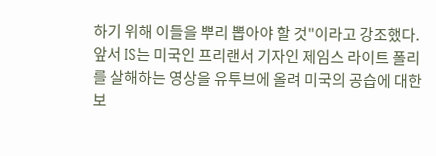하기 위해 이들을 뿌리 뽑아야 할 것"이라고 강조했다.
앞서 IS는 미국인 프리랜서 기자인 제임스 라이트 폴리를 살해하는 영상을 유투브에 올려 미국의 공습에 대한 보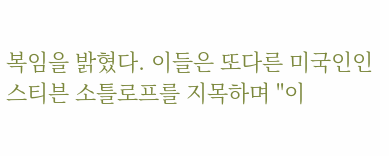복임을 밝혔다. 이들은 또다른 미국인인 스티븐 소틀로프를 지목하며 "이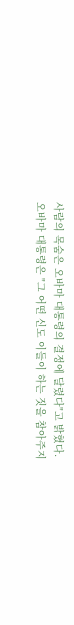사람의 목숨은 오바마 대통령의 결정에 달렸다"고 밝혔다.
오바마 대통령은 "그 어떤 신도 이들이 하는 짓을 참아주지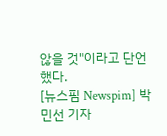않을 것"이라고 단언했다.
[뉴스핌 Newspim] 박민선 기자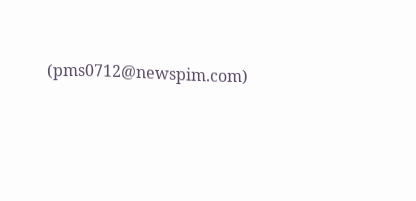(pms0712@newspim.com)